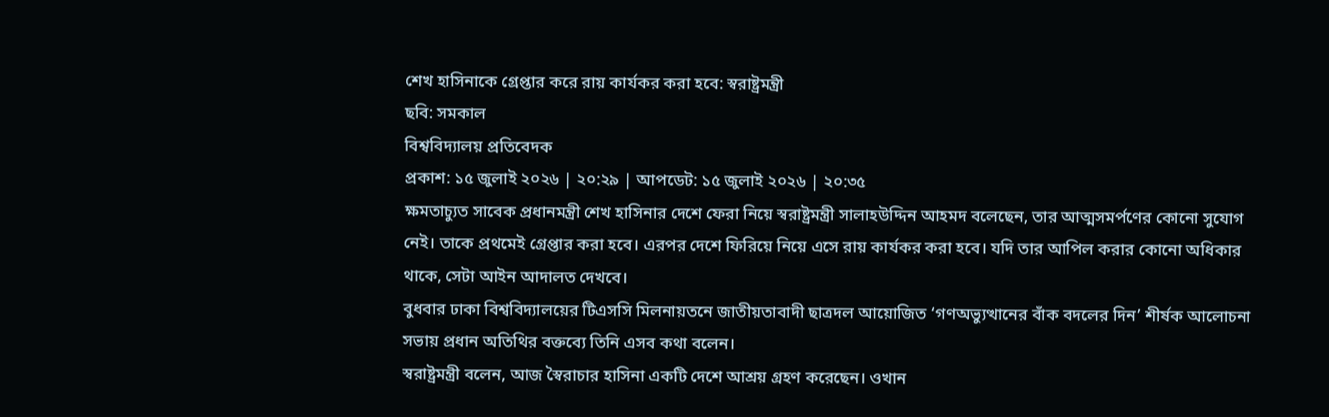শেখ হাসিনাকে গ্রেপ্তার করে রায় কার্যকর করা হবে: স্বরাষ্ট্রমন্ত্রী
ছবি: সমকাল
বিশ্ববিদ্যালয় প্রতিবেদক
প্রকাশ: ১৫ জুলাই ২০২৬ | ২০:২৯ | আপডেট: ১৫ জুলাই ২০২৬ | ২০:৩৫
ক্ষমতাচ্যুত সাবেক প্রধানমন্ত্রী শেখ হাসিনার দেশে ফেরা নিয়ে স্বরাষ্ট্রমন্ত্রী সালাহউদ্দিন আহমদ বলেছেন, তার আত্মসমর্পণের কোনো সুযোগ নেই। তাকে প্রথমেই গ্রেপ্তার করা হবে। এরপর দেশে ফিরিয়ে নিয়ে এসে রায় কার্যকর করা হবে। যদি তার আপিল করার কোনো অধিকার থাকে, সেটা আইন আদালত দেখবে।
বুধবার ঢাকা বিশ্ববিদ্যালয়ের টিএসসি মিলনায়তনে জাতীয়তাবাদী ছাত্রদল আয়োজিত ‘গণঅভ্যুত্থানের বাঁক বদলের দিন’ শীর্ষক আলোচনা সভায় প্রধান অতিথির বক্তব্যে তিনি এসব কথা বলেন।
স্বরাষ্ট্রমন্ত্রী বলেন, আজ স্বৈরাচার হাসিনা একটি দেশে আশ্রয় গ্রহণ করেছেন। ওখান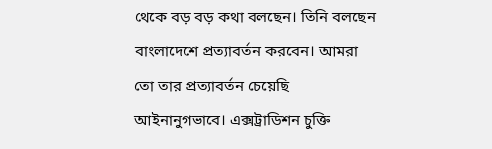থেকে বড় বড় কথা বলছেন। তিনি বলছেন বাংলাদেশে প্রত্যাবর্তন করবেন। আমরা তো তার প্রত্যাবর্তন চেয়েছি আইনানুগভাবে। এক্সট্রাডিশন চুক্তি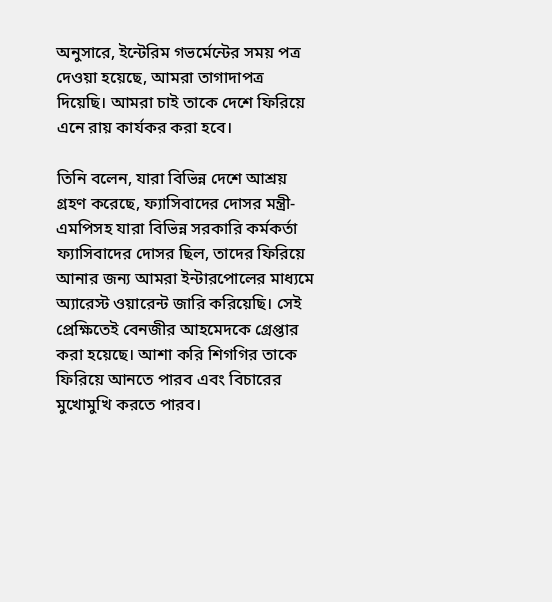অনুসারে, ইন্টেরিম গভর্মেন্টের সময় পত্র দেওয়া হয়েছে, আমরা তাগাদাপত্র দিয়েছি। আমরা চাই তাকে দেশে ফিরিয়ে এনে রায় কার্যকর করা হবে।

তিনি বলেন, যারা বিভিন্ন দেশে আশ্রয় গ্রহণ করেছে, ফ্যাসিবাদের দোসর মন্ত্রী-এমপিসহ যারা বিভিন্ন সরকারি কর্মকর্তা ফ্যাসিবাদের দোসর ছিল, তাদের ফিরিয়ে আনার জন্য আমরা ইন্টারপোলের মাধ্যমে অ্যারেস্ট ওয়ারেন্ট জারি করিয়েছি। সেই প্রেক্ষিতেই বেনজীর আহমেদকে গ্রেপ্তার করা হয়েছে। আশা করি শিগগির তাকে ফিরিয়ে আনতে পারব এবং বিচারের মুখোমুখি করতে পারব।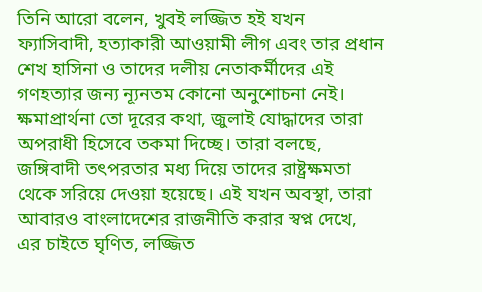তিনি আরো বলেন, খুবই লজ্জিত হই যখন ফ্যাসিবাদী, হত্যাকারী আওয়ামী লীগ এবং তার প্রধান শেখ হাসিনা ও তাদের দলীয় নেতাকর্মীদের এই গণহত্যার জন্য ন্যূনতম কোনো অনুশোচনা নেই। ক্ষমাপ্রার্থনা তো দূরের কথা, জুলাই যোদ্ধাদের তারা অপরাধী হিসেবে তকমা দিচ্ছে। তারা বলছে, জঙ্গিবাদী তৎপরতার মধ্য দিয়ে তাদের রাষ্ট্রক্ষমতা থেকে সরিয়ে দেওয়া হয়েছে। এই যখন অবস্থা, তারা আবারও বাংলাদেশের রাজনীতি করার স্বপ্ন দেখে, এর চাইতে ঘৃণিত, লজ্জিত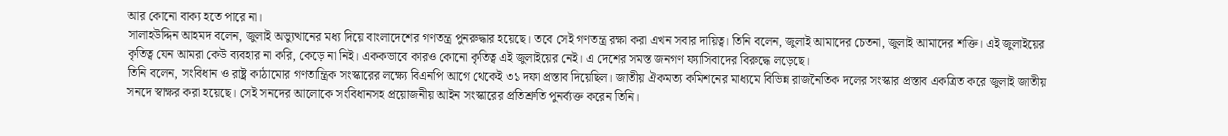আর কোনো বাক্য হতে পারে না।
সালাহউদ্দিন আহমদ বলেন, জুলাই অভ্যুত্থানের মধ্য দিয়ে বাংলাদেশের গণতন্ত্র পুনরুদ্ধার হয়েছে। তবে সেই গণতন্ত্র রক্ষা করা এখন সবার দায়িত্ব। তিনি বলেন, জুলাই আমাদের চেতনা, জুলাই আমাদের শক্তি। এই জুলাইয়ের কৃতিত্ব যেন আমরা কেউ ব্যবহার না করি, কেড়ে না নিই। এককভাবে কারও কোনো কৃতিত্ব এই জুলাইয়ের নেই। এ দেশের সমস্ত জনগণ ফ্যাসিবাদের বিরুদ্ধে লড়েছে।
তিনি বলেন, সংবিধান ও রাষ্ট্র কাঠামোর গণতান্ত্রিক সংস্কারের লক্ষ্যে বিএনপি আগে থেকেই ৩১ দফা প্রস্তাব দিয়েছিল। জাতীয় ঐকমত্য কমিশনের মাধ্যমে বিভিন্ন রাজনৈতিক দলের সংস্কার প্রস্তাব একত্রিত করে জুলাই জাতীয় সনদে স্বাক্ষর করা হয়েছে। সেই সনদের আলোকে সংবিধানসহ প্রয়োজনীয় আইন সংস্কারের প্রতিশ্রুতি পুনর্ব্যক্ত করেন তিনি।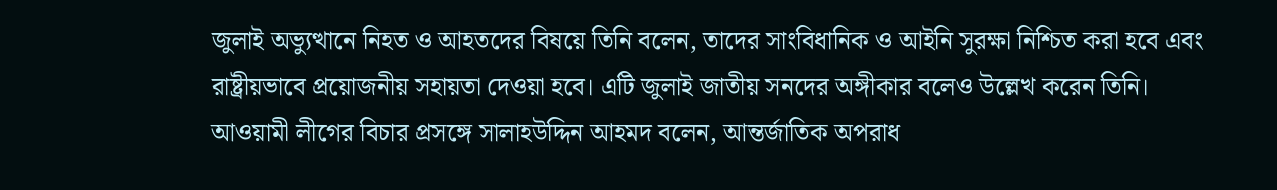জুলাই অভ্যুত্থানে নিহত ও আহতদের বিষয়ে তিনি বলেন, তাদের সাংবিধানিক ও আইনি সুরক্ষা নিশ্চিত করা হবে এবং রাষ্ট্রীয়ভাবে প্রয়োজনীয় সহায়তা দেওয়া হবে। এটি জুলাই জাতীয় সনদের অঙ্গীকার বলেও উল্লেখ করেন তিনি।
আওয়ামী লীগের বিচার প্রসঙ্গে সালাহউদ্দিন আহমদ বলেন, আন্তর্জাতিক অপরাধ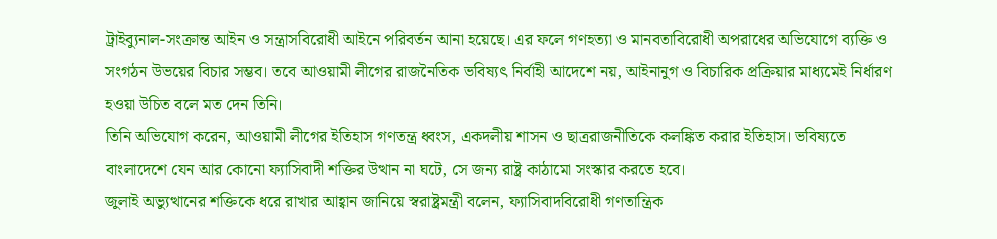ট্রাইব্যুনাল-সংক্রান্ত আইন ও সন্ত্রাসবিরোধী আইনে পরিবর্তন আনা হয়েছে। এর ফলে গণহত্যা ও মানবতাবিরোধী অপরাধের অভিযোগে ব্যক্তি ও সংগঠন উভয়ের বিচার সম্ভব। তবে আওয়ামী লীগের রাজনৈতিক ভবিষ্যৎ নির্বাহী আদেশে নয়, আইনানুগ ও বিচারিক প্রক্রিয়ার মাধ্যমেই নির্ধারণ হওয়া উচিত বলে মত দেন তিনি।
তিনি অভিযোগ করেন, আওয়ামী লীগের ইতিহাস গণতন্ত্র ধ্বংস, একদলীয় শাসন ও ছাত্ররাজনীতিকে কলঙ্কিত করার ইতিহাস। ভবিষ্যতে বাংলাদেশে যেন আর কোনো ফ্যাসিবাদী শক্তির উত্থান না ঘটে, সে জন্য রাষ্ট্র কাঠামো সংস্কার করতে হবে।
জুলাই অভ্যুত্থানের শক্তিকে ধরে রাখার আহ্বান জানিয়ে স্বরাষ্ট্রমন্ত্রী বলেন, ফ্যাসিবাদবিরোধী গণতান্ত্রিক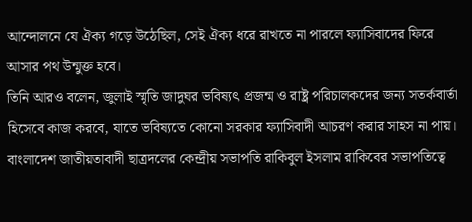আন্দোলনে যে ঐক্য গড়ে উঠেছিল, সেই ঐক্য ধরে রাখতে না পারলে ফ্যাসিবাদের ফিরে আসার পথ উন্মুক্ত হবে।
তিনি আরও বলেন, জুলাই স্মৃতি জাদুঘর ভবিষ্যৎ প্রজন্ম ও রাষ্ট্র পরিচালকদের জন্য সতর্কবার্তা হিসেবে কাজ করবে, যাতে ভবিষ্যতে কোনো সরকার ফ্যাসিবাদী আচরণ করার সাহস না পায়।
বাংলাদেশ জাতীয়তাবাদী ছাত্রদলের কেন্দ্রীয় সভাপতি রাকিবুল ইসলাম রাকিবের সভাপতিত্বে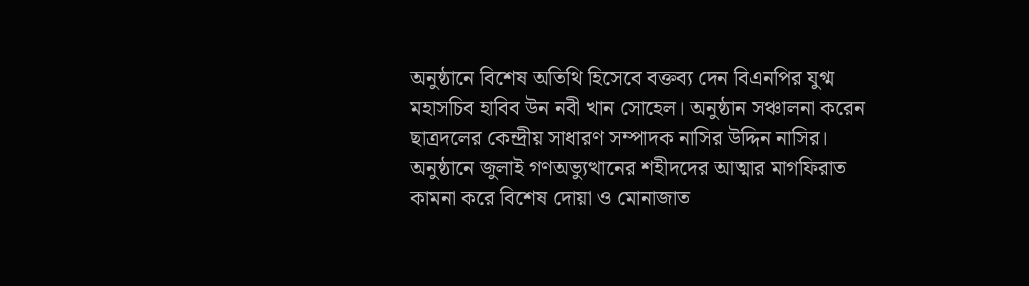অনুষ্ঠানে বিশেষ অতিথি হিসেবে বক্তব্য দেন বিএনপির যুগ্ম মহাসচিব হাবিব উন নবী খান সোহেল। অনুষ্ঠান সঞ্চালনা করেন ছাত্রদলের কেন্দ্রীয় সাধারণ সম্পাদক নাসির উদ্দিন নাসির। অনুষ্ঠানে জুলাই গণঅভ্যুত্থানের শহীদদের আত্মার মাগফিরাত কামনা করে বিশেষ দোয়া ও মোনাজাত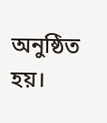অনুষ্ঠিত হয়।